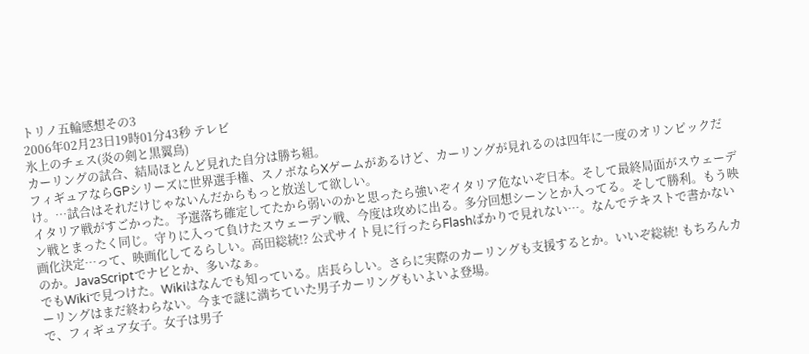トリノ五輪感想その3
2006年02月23日19時01分43秒 テレビ
氷上のチェス(炎の剣と黒翼鳥)
カーリングの試合、結局ほとんど見れた自分は勝ち組。
フィギュアならGPシリーズに世界選手権、スノボならXゲームがあるけど、カーリングが見れるのは四年に一度のオリンピックだけ。…試合はそれだけじゃないんだからもっと放送して欲しい。
イタリア戦がすごかった。予選落ち確定してたから弱いのかと思ったら強いぞイタリア危ないぞ日本。そして最終局面がスウェーデン戦とまったく同じ。守りに入って負けたスウェーデン戦、今度は攻めに出る。多分回想シーンとか入ってる。そして勝利。もう映画化決定…って、映画化してるらしい。高田総統!? 公式サイト見に行ったらFlashばかりで見れない…。なんでテキストで書かないのか。JavaScriptでナビとか、多いなぁ。
でもWikiで見つけた。Wikiはなんでも知っている。店長らしい。さらに実際のカーリングも支援するとか。いいぞ総統! もちろんカーリングはまだ終わらない。今まで謎に満ちていた男子カーリングもいよいよ登場。
で、フィギュア女子。女子は男子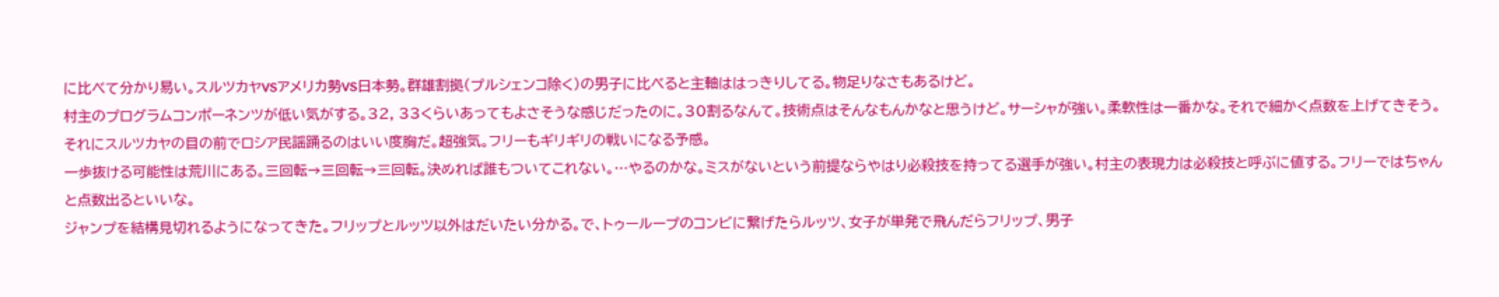に比べて分かり易い。スルツカヤVSアメリカ勢VS日本勢。群雄割拠(プルシェンコ除く)の男子に比べると主軸ははっきりしてる。物足りなさもあるけど。
村主のプログラムコンポーネンツが低い気がする。32, 33くらいあってもよさそうな感じだったのに。30割るなんて。技術点はそんなもんかなと思うけど。サーシャが強い。柔軟性は一番かな。それで細かく点数を上げてきそう。それにスルツカヤの目の前でロシア民謡踊るのはいい度胸だ。超強気。フリーもギリギリの戦いになる予感。
一歩抜ける可能性は荒川にある。三回転→三回転→三回転。決めれば誰もついてこれない。…やるのかな。ミスがないという前提ならやはり必殺技を持ってる選手が強い。村主の表現力は必殺技と呼ぶに値する。フリーではちゃんと点数出るといいな。
ジャンプを結構見切れるようになってきた。フリップとルッツ以外はだいたい分かる。で、トゥーループのコンビに繋げたらルッツ、女子が単発で飛んだらフリップ、男子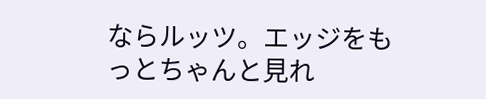ならルッツ。エッジをもっとちゃんと見れ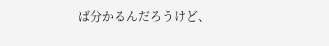ば分かるんだろうけど、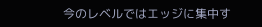今のレベルではエッジに集中す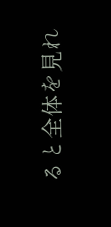ると全体を見れ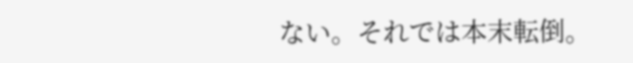ない。それでは本末転倒。